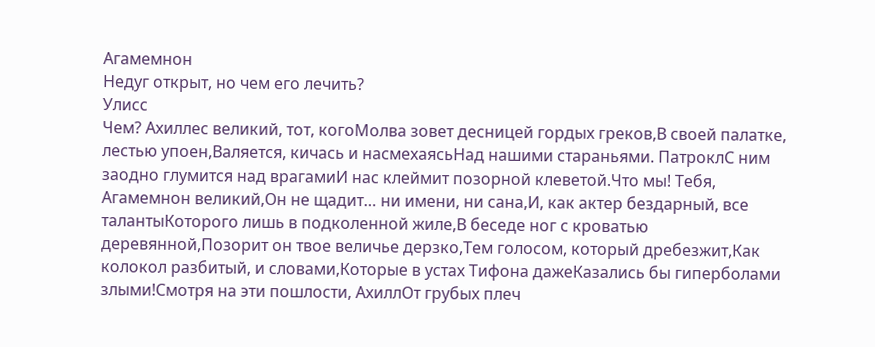Агамемнон
Недуг открыт, но чем его лечить?
Улисс
Чем? Ахиллес великий, тот, когоМолва зовет десницей гордых греков,В своей палатке, лестью упоен,Валяется, кичась и насмехаясьНад нашими стараньями. ПатроклС ним заодно глумится над врагамиИ нас клеймит позорной клеветой.Что мы! Тебя, Агамемнон великий,Он не щадит… ни имени, ни сана,И, как актер бездарный, все талантыКоторого лишь в подколенной жиле,В беседе ног с кроватью деревянной,Позорит он твое величье дерзко,Тем голосом, который дребезжит,Как колокол разбитый, и словами,Которые в устах Тифона дажеКазались бы гиперболами злыми!Смотря на эти пошлости, АхиллОт грубых плеч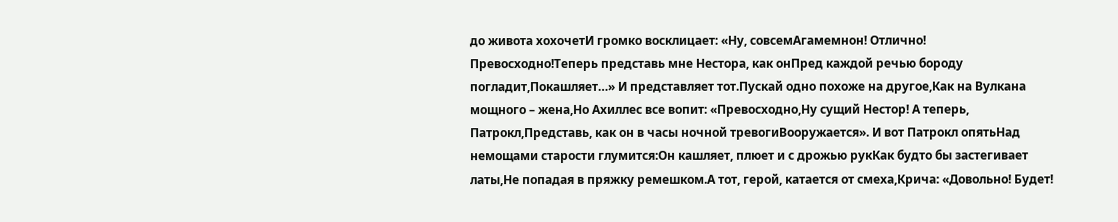до живота хохочетИ громко восклицает: «Ну, совсемАгамемнон! Отлично! Превосходно!Теперь представь мне Нестора, как онПред каждой речью бороду погладит,Покашляет…» И представляет тот.Пускай одно похоже на другое,Как на Вулкана мощного – жена,Но Ахиллес все вопит: «Превосходно,Ну сущий Нестор! А теперь, Патрокл,Представь, как он в часы ночной тревогиВооружается». И вот Патрокл опятьНад немощами старости глумится:Он кашляет, плюет и с дрожью рукКак будто бы застегивает латы,Не попадая в пряжку ремешком.А тот, герой, катается от смеха,Крича: «Довольно! Будет!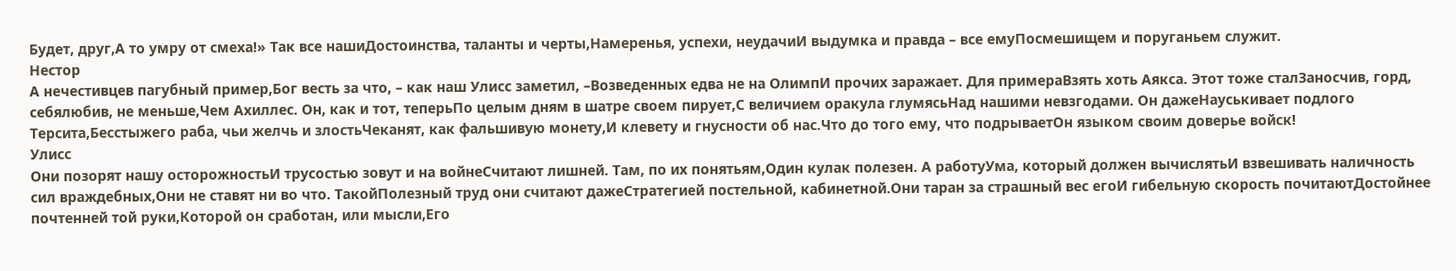Будет, друг,А то умру от смеха!» Так все нашиДостоинства, таланты и черты,Намеренья, успехи, неудачиИ выдумка и правда – все емуПосмешищем и поруганьем служит.
Нестор
А нечестивцев пагубный пример,Бог весть за что, – как наш Улисс заметил, –Возведенных едва не на ОлимпИ прочих заражает. Для примераВзять хоть Аякса. Этот тоже сталЗаносчив, горд, себялюбив, не меньше,Чем Ахиллес. Он, как и тот, теперьПо целым дням в шатре своем пирует,С величием оракула глумясьНад нашими невзгодами. Он дажеНауськивает подлого Терсита,Бесстыжего раба, чьи желчь и злостьЧеканят, как фальшивую монету,И клевету и гнусности об нас.Что до того ему, что подрываетОн языком своим доверье войск!
Улисс
Они позорят нашу осторожностьИ трусостью зовут и на войнеСчитают лишней. Там, по их понятьям,Один кулак полезен. А работуУма, который должен вычислятьИ взвешивать наличность сил враждебных,Они не ставят ни во что. ТакойПолезный труд они считают дажеСтратегией постельной, кабинетной.Они таран за страшный вес егоИ гибельную скорость почитаютДостойнее почтенней той руки,Которой он сработан, или мысли,Его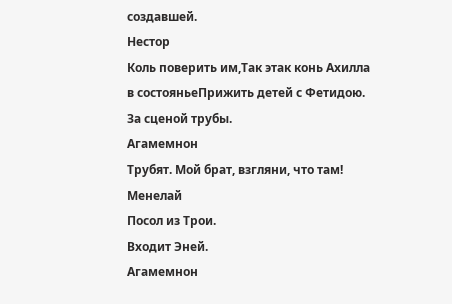создавшей.
Нестор
Коль поверить им,Так этак конь Ахилла в состояньеПрижить детей с Фетидою.
За сценой трубы.
Агамемнон
Трубят. Мой брат, взгляни, что там!
Менелай
Посол из Трои.
Входит Эней.
Агамемнон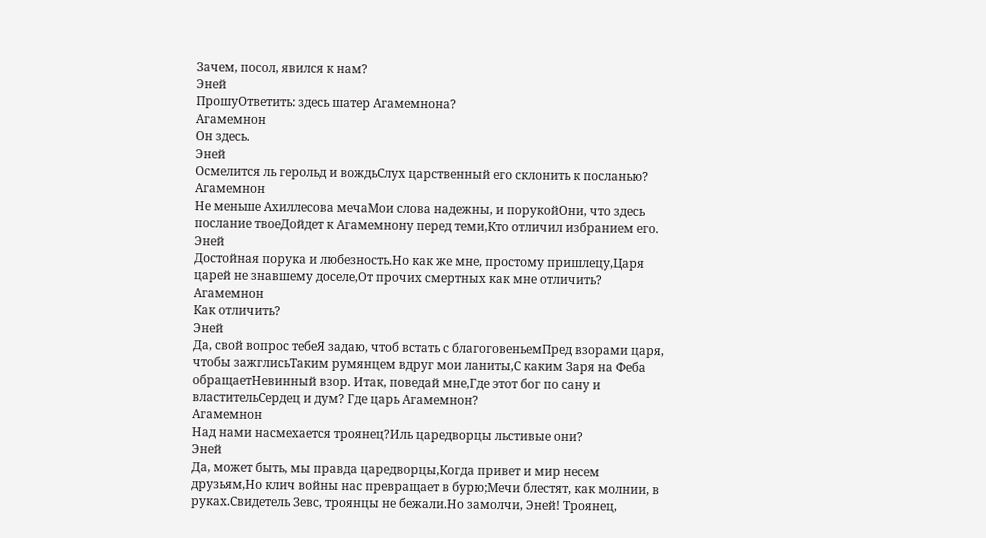Зачем, посол, явился к нам?
Эней
ПрошуОтветить: здесь шатер Агамемнона?
Агамемнон
Он здесь.
Эней
Осмелится ль герольд и вождьСлух царственный его склонить к посланью?
Агамемнон
Не меньше Ахиллесова мечаМои слова надежны, и порукойОни, что здесь послание твоеДойдет к Агамемнону перед теми,Кто отличил избранием его.
Эней
Достойная порука и любезность.Но как же мне, простому пришлецу,Царя царей не знавшему доселе,От прочих смертных как мне отличить?
Агамемнон
Как отличить?
Эней
Да, свой вопрос тебеЯ задаю, чтоб встать с благоговеньемПред взорами царя, чтобы зажглисьТаким румянцем вдруг мои ланиты,С каким Заря на Феба обращаетНевинный взор. Итак, поведай мне,Где этот бог по сану и властительСердец и дум? Где царь Агамемнон?
Агамемнон
Над нами насмехается троянец?Иль царедворцы льстивые они?
Эней
Да, может быть, мы правда царедворцы,Когда привет и мир несем друзьям,Но клич войны нас превращает в бурю;Мечи блестят, как молнии, в руках.Свидетель Зевс, троянцы не бежали.Но замолчи, Эней! Троянец,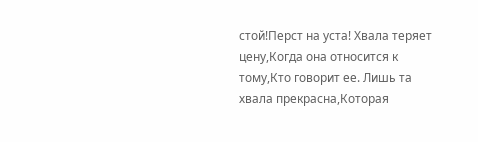стой!Перст на уста! Хвала теряет цену,Когда она относится к тому,Кто говорит ее. Лишь та хвала прекрасна,Которая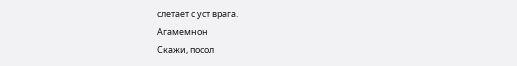слетает с уст врага.
Агамемнон
Скажи, посол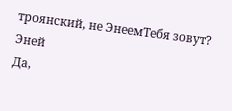троянский, не ЭнеемТебя зовут?
Эней
Да,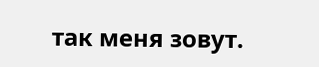так меня зовут.